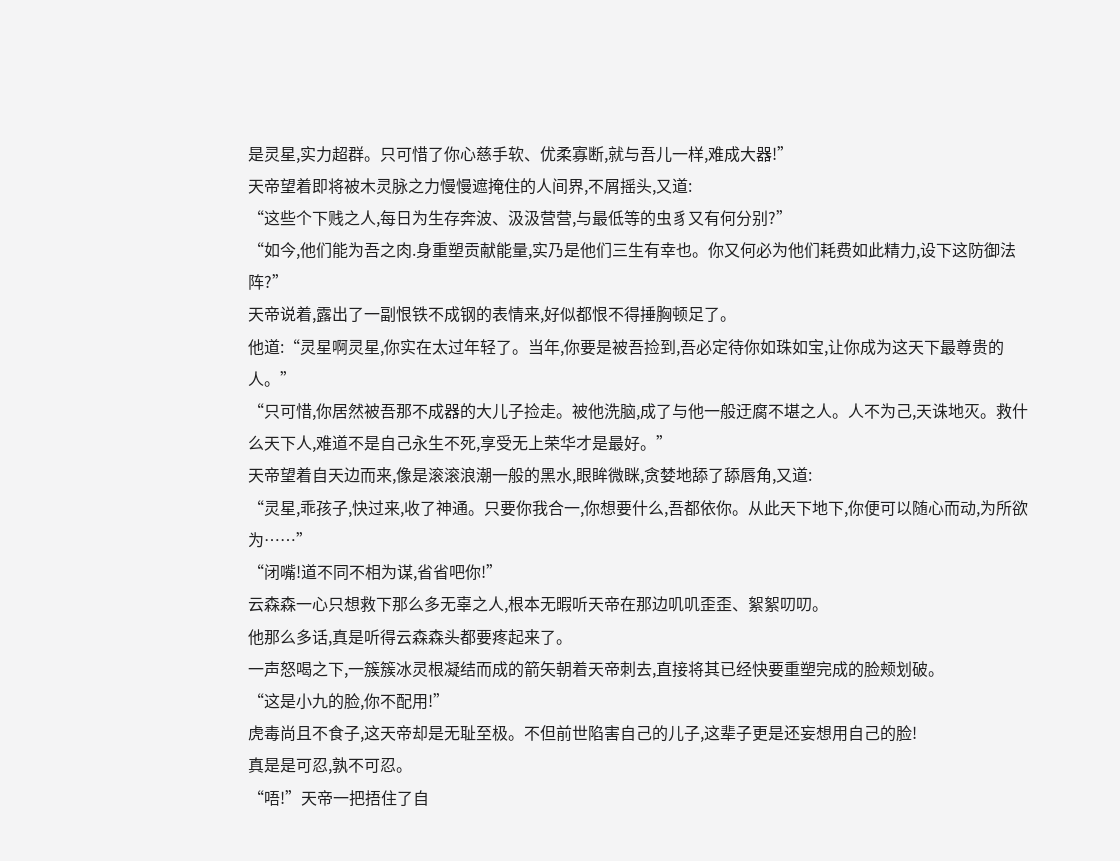是灵星,实力超群。只可惜了你心慈手软、优柔寡断,就与吾儿一样,难成大器!”
天帝望着即将被木灵脉之力慢慢遮掩住的人间界,不屑摇头,又道:
“这些个下贱之人,每日为生存奔波、汲汲营营,与最低等的虫豸又有何分别?”
“如今,他们能为吾之肉.身重塑贡献能量,实乃是他们三生有幸也。你又何必为他们耗费如此精力,设下这防御法阵?”
天帝说着,露出了一副恨铁不成钢的表情来,好似都恨不得捶胸顿足了。
他道:“灵星啊灵星,你实在太过年轻了。当年,你要是被吾捡到,吾必定待你如珠如宝,让你成为这天下最尊贵的人。”
“只可惜,你居然被吾那不成器的大儿子捡走。被他洗脑,成了与他一般迂腐不堪之人。人不为己,天诛地灭。救什么天下人,难道不是自己永生不死,享受无上荣华才是最好。”
天帝望着自天边而来,像是滚滚浪潮一般的黑水,眼眸微眯,贪婪地舔了舔唇角,又道:
“灵星,乖孩子,快过来,收了神通。只要你我合一,你想要什么,吾都依你。从此天下地下,你便可以随心而动,为所欲为……”
“闭嘴!道不同不相为谋,省省吧你!”
云森森一心只想救下那么多无辜之人,根本无暇听天帝在那边叽叽歪歪、絮絮叨叨。
他那么多话,真是听得云森森头都要疼起来了。
一声怒喝之下,一簇簇冰灵根凝结而成的箭矢朝着天帝刺去,直接将其已经快要重塑完成的脸颊划破。
“这是小九的脸,你不配用!”
虎毒尚且不食子,这天帝却是无耻至极。不但前世陷害自己的儿子,这辈子更是还妄想用自己的脸!
真是是可忍,孰不可忍。
“唔!”天帝一把捂住了自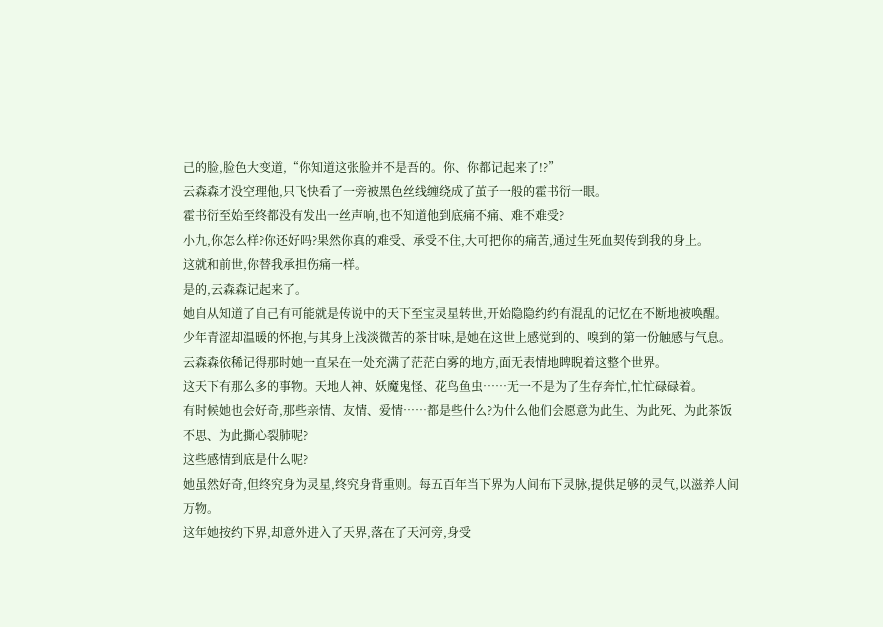己的脸,脸色大变道,“你知道这张脸并不是吾的。你、你都记起来了!?”
云森森才没空理他,只飞快看了一旁被黑色丝线缠绕成了茧子一般的霍书衍一眼。
霍书衍至始至终都没有发出一丝声响,也不知道他到底痛不痛、难不难受?
小九,你怎么样?你还好吗?果然你真的难受、承受不住,大可把你的痛苦,通过生死血契传到我的身上。
这就和前世,你替我承担伤痛一样。
是的,云森森记起来了。
她自从知道了自己有可能就是传说中的天下至宝灵星转世,开始隐隐约约有混乱的记忆在不断地被唤醒。
少年青涩却温暖的怀抱,与其身上浅淡微苦的茶甘味,是她在这世上感觉到的、嗅到的第一份触感与气息。
云森森依稀记得那时她一直呆在一处充满了茫茫白雾的地方,面无表情地睥睨着这整个世界。
这天下有那么多的事物。天地人神、妖魔鬼怪、花鸟鱼虫……无一不是为了生存奔忙,忙忙碌碌着。
有时候她也会好奇,那些亲情、友情、爱情……都是些什么?为什么他们会愿意为此生、为此死、为此茶饭不思、为此撕心裂肺呢?
这些感情到底是什么呢?
她虽然好奇,但终究身为灵星,终究身背重则。每五百年当下界为人间布下灵脉,提供足够的灵气,以滋养人间万物。
这年她按约下界,却意外进入了天界,落在了天河旁,身受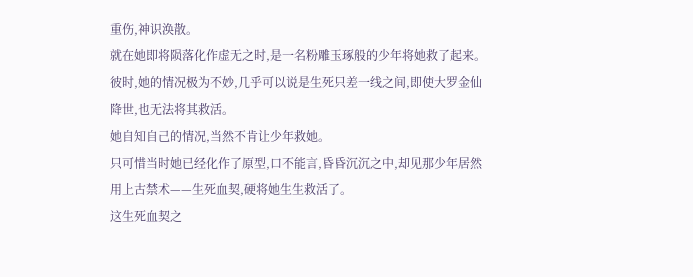重伤,神识涣散。
就在她即将陨落化作虚无之时,是一名粉雕玉琢般的少年将她救了起来。
彼时,她的情况极为不妙,几乎可以说是生死只差一线之间,即使大罗金仙降世,也无法将其救活。
她自知自己的情况,当然不肯让少年救她。
只可惜当时她已经化作了原型,口不能言,昏昏沉沉之中,却见那少年居然用上古禁术——生死血契,硬将她生生救活了。
这生死血契之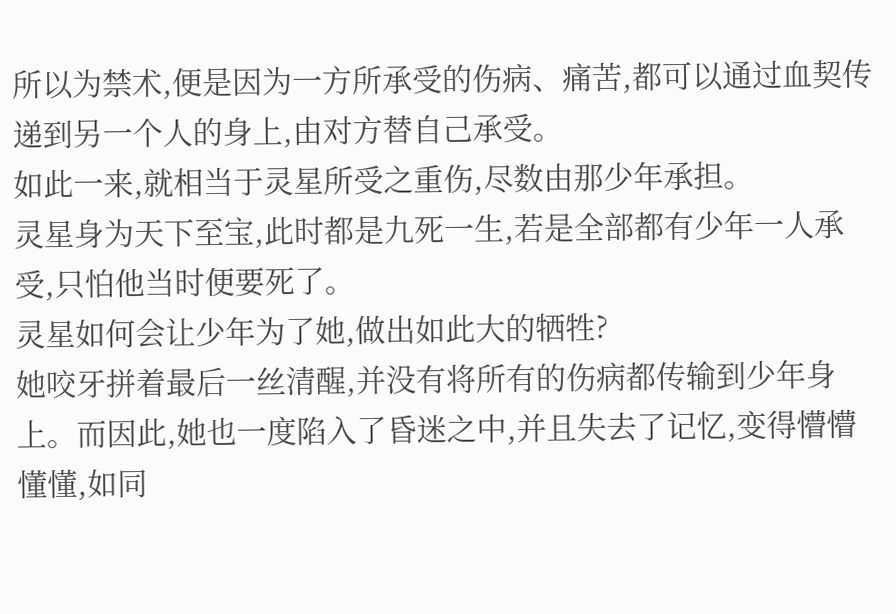所以为禁术,便是因为一方所承受的伤病、痛苦,都可以通过血契传递到另一个人的身上,由对方替自己承受。
如此一来,就相当于灵星所受之重伤,尽数由那少年承担。
灵星身为天下至宝,此时都是九死一生,若是全部都有少年一人承受,只怕他当时便要死了。
灵星如何会让少年为了她,做出如此大的牺牲?
她咬牙拼着最后一丝清醒,并没有将所有的伤病都传输到少年身上。而因此,她也一度陷入了昏迷之中,并且失去了记忆,变得懵懵懂懂,如同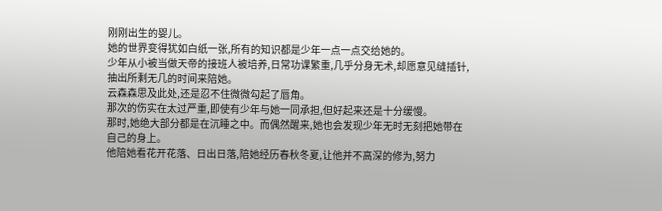刚刚出生的婴儿。
她的世界变得犹如白纸一张,所有的知识都是少年一点一点交给她的。
少年从小被当做天帝的接班人被培养,日常功课繁重,几乎分身无术,却愿意见缝插针,抽出所剩无几的时间来陪她。
云森森思及此处,还是忍不住微微勾起了唇角。
那次的伤实在太过严重,即使有少年与她一同承担,但好起来还是十分缓慢。
那时,她绝大部分都是在沉睡之中。而偶然醒来,她也会发现少年无时无刻把她带在自己的身上。
他陪她看花开花落、日出日落,陪她经历春秋冬夏,让他并不高深的修为,努力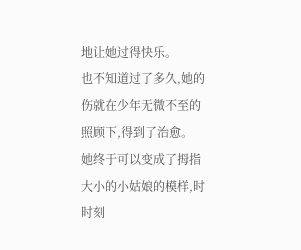地让她过得快乐。
也不知道过了多久,她的伤就在少年无微不至的照顾下,得到了治愈。
她终于可以变成了拇指大小的小姑娘的模样,时时刻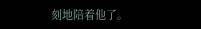刻地陪着他了。